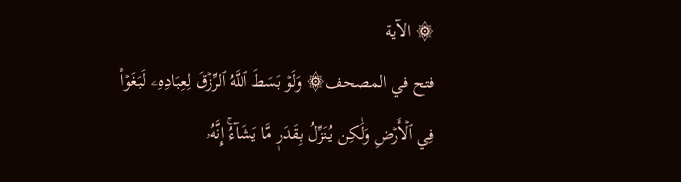۞ الآية
فتح في المصحف۞ وَلَوۡ بَسَطَ ٱللَّهُ ٱلرِّزۡقَ لِعِبَادِهِۦ لَبَغَوۡاْ فِي ٱلۡأَرۡضِ وَلَٰكِن يُنَزِّلُ بِقَدَرٖ مَّا يَشَآءُۚ إِنَّهُۥ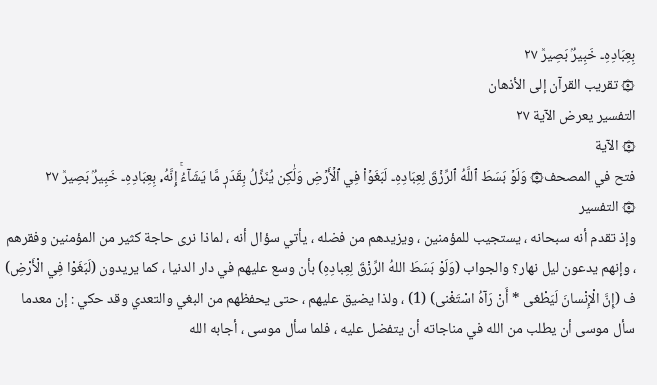بِعِبَادِهِۦ خَبِيرُۢ بَصِيرٞ ٢٧
۞ تقريب القرآن إلى الأذهان
التفسير يعرض الآية ٢٧
۞ الآية
فتح في المصحف۞ وَلَوۡ بَسَطَ ٱللَّهُ ٱلرِّزۡقَ لِعِبَادِهِۦ لَبَغَوۡاْ فِي ٱلۡأَرۡضِ وَلَٰكِن يُنَزِّلُ بِقَدَرٖ مَّا يَشَآءُۚ إِنَّهُۥ بِعِبَادِهِۦ خَبِيرُۢ بَصِيرٞ ٢٧
۞ التفسير
وإذ تقدم أنه سبحانه ، يستجيب للمؤمنين ، ويزيدهم من فضله ، يأتي سؤال أنه ، لماذا نرى حاجة كثير من المؤمنين وفقرهم ، وإنهم يدعون ليل نهار؟ والجواب (وَلَوْ بَسَطَ اللهُ الرِّزْقَ لِعِبادِهِ) بأن وسع عليهم في دار الدنيا ، كما يريدون (لَبَغَوْا فِي الْأَرْضِ) ف (إِنَّ الْإِنْسانَ لَيَطْغى * أَنْ رَآهُ اسْتَغْنى) (1) ، ولذا يضيق عليهم ، حتى يحفظهم من البغي والتعدي وقد حكي : إن معدما سأل موسى أن يطلب من الله في مناجاته أن يتفضل عليه ، فلما سأل موسى ، أجابه الله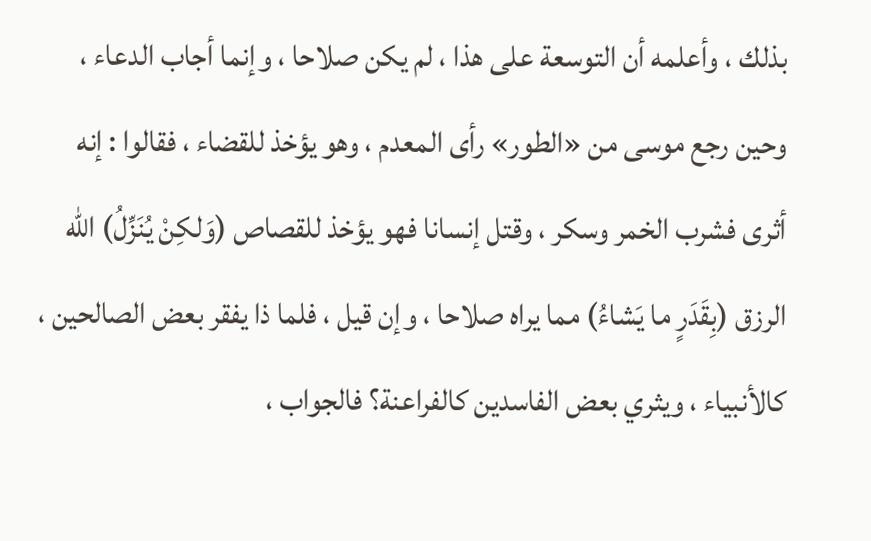بذلك ، وأعلمه أن التوسعة على هذا ، لم يكن صلاحا ، وإنما أجاب الدعاء ، وحين رجع موسى من «الطور» رأى المعدم ، وهو يؤخذ للقضاء ، فقالوا : إنه أثرى فشرب الخمر وسكر ، وقتل إنسانا فهو يؤخذ للقصاص (وَلكِنْ يُنَزِّلُ) الله الرزق (بِقَدَرٍ ما يَشاءُ) مما يراه صلاحا ، وإن قيل ، فلما ذا يفقر بعض الصالحين ، كالأنبياء ، ويثري بعض الفاسدين كالفراعنة؟ فالجواب ،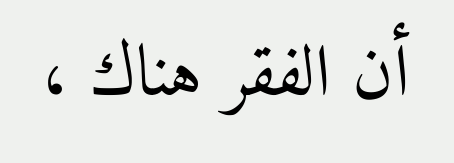أن الفقر هناك ،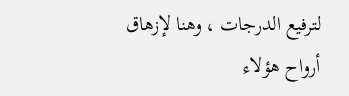لترفيع الدرجات ، وهنا لإزهاق أرواح هؤلاء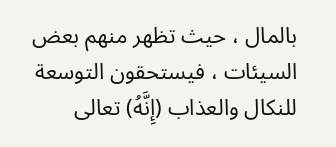بالمال ، حيث تظهر منهم بعض السيئات ، فيستحقون التوسعة للنكال والعذاب (إِنَّهُ) تعالى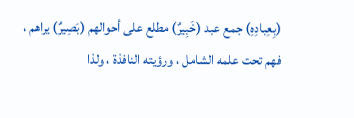(بِعِبادِهِ) جمع عبد (خَبِيرٌ) مطلع على أحوالهم (بَصِيرٌ) يراهم ، فهم تحت علمه الشامل ، ورؤيته النافذة ، ولذا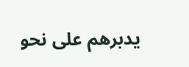يدبرهم على نحو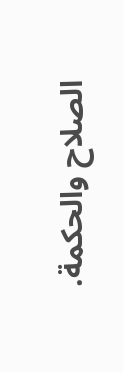الصلاح والحكمة.